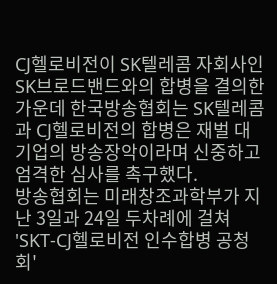CJ헬로비전이 SK텔레콤 자회사인 SK브로드밴드와의 합병을 결의한 가운데 한국방송협회는 SK텔레콤과 CJ헬로비전의 합병은 재벌 대기업의 방송장악이라며 신중하고 엄격한 심사를 촉구했다.
방송협회는 미래창조과학부가 지난 3일과 24일 두차례에 걸쳐 'SKT-CJ헬로비전 인수합병 공청회'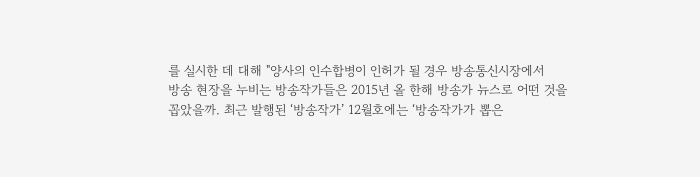를 실시한 데 대해 "양사의 인수합병이 인허가 될 경우 방송통신시장에서
방송 현장을 누비는 방송작가들은 2015년 올 한해 방송가 뉴스로 어떤 것을 꼽았을까. 최근 발행된 ‘방송작가’ 12월호에는 ‘방송작가가 뽑은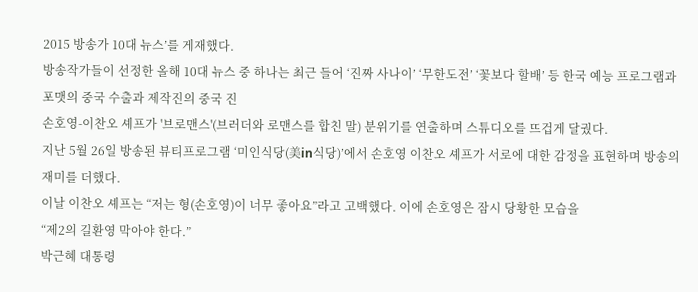2015 방송가 10대 뉴스’를 게재했다.
방송작가들이 선정한 올해 10대 뉴스 중 하나는 최근 들어 ‘진짜 사나이’ ‘무한도전’ ‘꽃보다 할배’ 등 한국 예능 프로그램과 포맷의 중국 수출과 제작진의 중국 진
손호영-이찬오 셰프가 '브로맨스'(브러더와 로맨스를 합친 말) 분위기를 연출하며 스튜디오를 뜨겁게 달궜다.
지난 5월 26일 방송된 뷰티프로그램 ‘미인식당(美in식당)’에서 손호영 이찬오 셰프가 서로에 대한 감정을 표현하며 방송의 재미를 더했다.
이날 이찬오 셰프는 “저는 형(손호영)이 너무 좋아요”라고 고백했다. 이에 손호영은 잠시 당황한 모습을
“제2의 길환영 막아야 한다.”
박근혜 대통령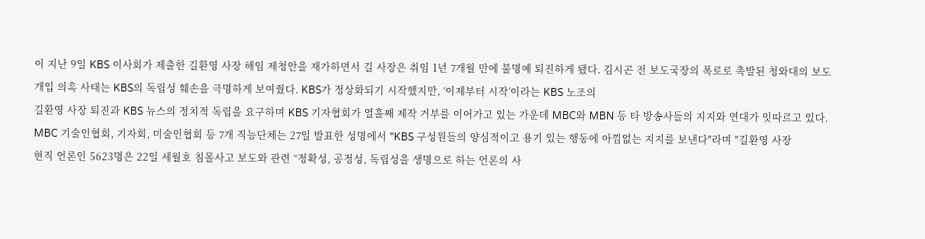이 지난 9일 KBS 이사회가 제출한 길환영 사장 해임 제청안을 재가하면서 길 사장은 취임 1년 7개월 만에 불명예 퇴진하게 됐다. 김시곤 전 보도국장의 폭로로 촉발된 청와대의 보도개입 의혹 사태는 KBS의 독립성 훼손을 극명하게 보여줬다. KBS가 정상화되기 시작했지만, ‘이제부터 시작’이라는 KBS 노조의
길환영 사장 퇴진과 KBS 뉴스의 정치적 독립을 요구하며 KBS 기자협회가 열흘째 제작 거부를 이어가고 있는 가운데 MBC와 MBN 등 타 방송사들의 지지와 연대가 잇따르고 있다.
MBC 기술인협회, 기자회, 미술인협회 등 7개 직능단체는 27일 발표한 성명에서 "KBS 구성원들의 양심적이고 용기 있는 행동에 아낌없는 지지를 보낸다"라며 "길환영 사장
현직 언론인 5623명은 22일 세월호 침몰사고 보도와 관련 “정확성, 공정성, 독립성을 생명으로 하는 언론의 사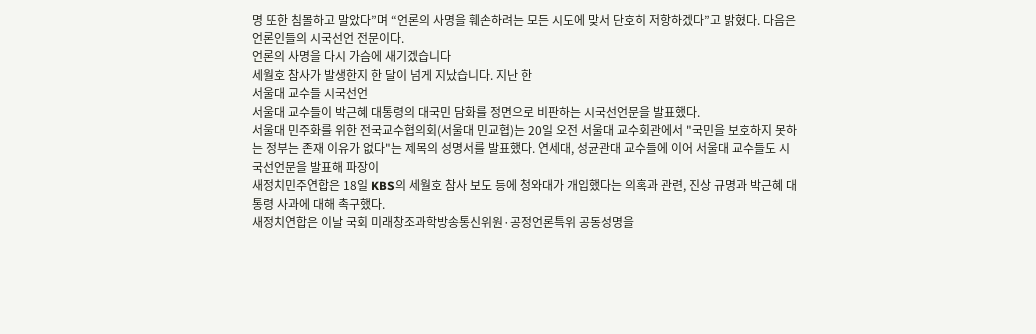명 또한 침몰하고 말았다”며 “언론의 사명을 훼손하려는 모든 시도에 맞서 단호히 저항하겠다”고 밝혔다. 다음은 언론인들의 시국선언 전문이다.
언론의 사명을 다시 가슴에 새기겠습니다
세월호 참사가 발생한지 한 달이 넘게 지났습니다. 지난 한
서울대 교수들 시국선언
서울대 교수들이 박근혜 대통령의 대국민 담화를 정면으로 비판하는 시국선언문을 발표했다.
서울대 민주화를 위한 전국교수협의회(서울대 민교협)는 20일 오전 서울대 교수회관에서 "국민을 보호하지 못하는 정부는 존재 이유가 없다"는 제목의 성명서를 발표했다. 연세대, 성균관대 교수들에 이어 서울대 교수들도 시국선언문을 발표해 파장이
새정치민주연합은 18일 KBS의 세월호 참사 보도 등에 청와대가 개입했다는 의혹과 관련, 진상 규명과 박근혜 대통령 사과에 대해 촉구했다.
새정치연합은 이날 국회 미래창조과학방송통신위원·공정언론특위 공동성명을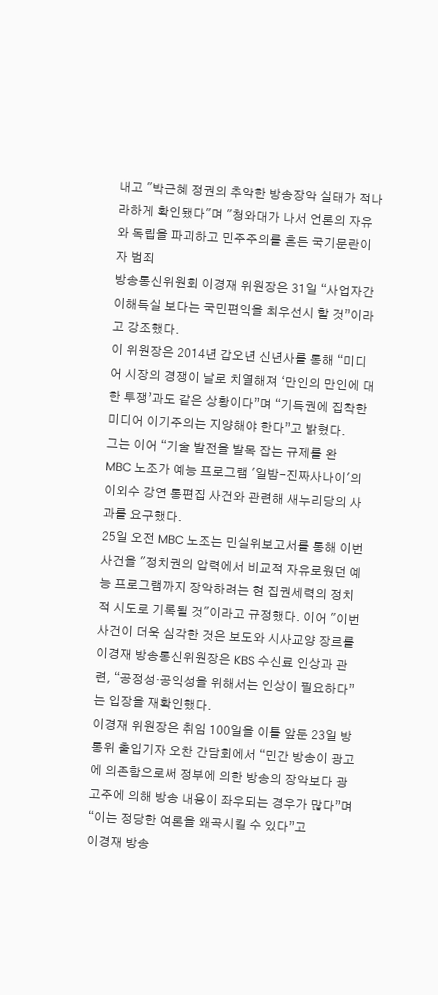내고 "박근혜 정권의 추악한 방송장악 실태가 적나라하게 확인됐다"며 "청와대가 나서 언론의 자유와 독립을 파괴하고 민주주의를 흔든 국기문란이자 범죄
방송통신위원회 이경재 위원장은 31일 “사업자간 이해득실 보다는 국민편익을 최우선시 할 것”이라고 강조했다.
이 위원장은 2014년 갑오년 신년사를 통해 “미디어 시장의 경쟁이 날로 치열해져 ‘만인의 만인에 대한 투쟁’과도 같은 상황이다”며 “기득권에 집착한 미디어 이기주의는 지양해야 한다”고 밝혔다.
그는 이어 “기술 발전을 발목 잡는 규제를 완
MBC 노조가 예능 프로그램 '일밤-진짜사나이'의 이외수 강연 통편집 사건와 관련해 새누리당의 사과를 요구했다.
25일 오전 MBC 노조는 민실위보고서를 통해 이번 사건을 "정치권의 압력에서 비교적 자유로웠던 예능 프로그램까지 장악하려는 현 집권세력의 정치적 시도로 기록될 것"이라고 규정했다. 이어 "이번 사건이 더욱 심각한 것은 보도와 시사교양 장르를
이경재 방송통신위원장은 KBS 수신료 인상과 관련, “공정성·공익성을 위해서는 인상이 필요하다”는 입장을 재확인했다.
이경재 위원장은 취임 100일을 이틀 앞둔 23일 방통위 출입기자 오찬 간담회에서 “민간 방송이 광고에 의존함으로써 정부에 의한 방송의 장악보다 광고주에 의해 방송 내용이 좌우되는 경우가 많다”며 “이는 정당한 여론을 왜곡시킬 수 있다”고
이경재 방송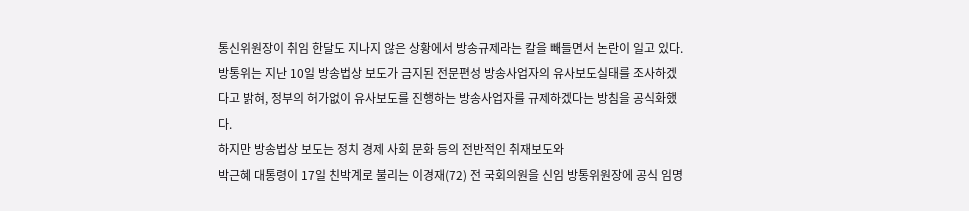통신위원장이 취임 한달도 지나지 않은 상황에서 방송규제라는 칼을 빼들면서 논란이 일고 있다.
방통위는 지난 10일 방송법상 보도가 금지된 전문편성 방송사업자의 유사보도실태를 조사하겠다고 밝혀, 정부의 허가없이 유사보도를 진행하는 방송사업자를 규제하겠다는 방침을 공식화했다.
하지만 방송법상 보도는 정치 경제 사회 문화 등의 전반적인 취재보도와
박근혜 대통령이 17일 친박계로 불리는 이경재(72) 전 국회의원을 신임 방통위원장에 공식 임명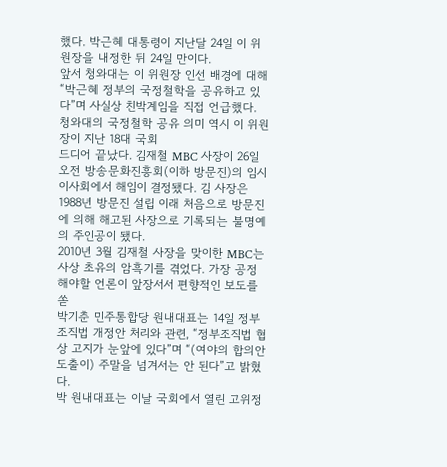했다. 박근혜 대통령이 지난달 24일 이 위원장을 내정한 뒤 24일 만이다.
앞서 청와대는 이 위원장 인선 배경에 대해 “박근혜 정부의 국정철학을 공유하고 있다”며 사실상 친박계임을 직접 언급했다. 청와대의 국정철학 공유 의미 역시 이 위원장이 지난 18대 국회
드디어 끝났다. 김재철 MBC 사장이 26일 오전 방송문화진흥회(이하 방문진)의 임시이사회에서 해임이 결정됐다. 김 사장은 1988년 방문진 설립 이래 처음으로 방문진에 의해 해고된 사장으로 기록되는 불명예의 주인공이 됐다.
2010년 3월 김재철 사장을 맞이한 MBC는 사상 초유의 암흑기를 겪었다. 가장 공정해야할 언론이 앞장서서 편향적인 보도를 쏟
박기춘 민주통합당 원내대표는 14일 정부조직법 개정안 처리와 관련, “정부조직법 협상 고지가 눈앞에 있다”며 “(여야의 합의안 도출이) 주말을 넘겨서는 안 된다”고 밝혔다.
박 원내대표는 이날 국회에서 열린 고위정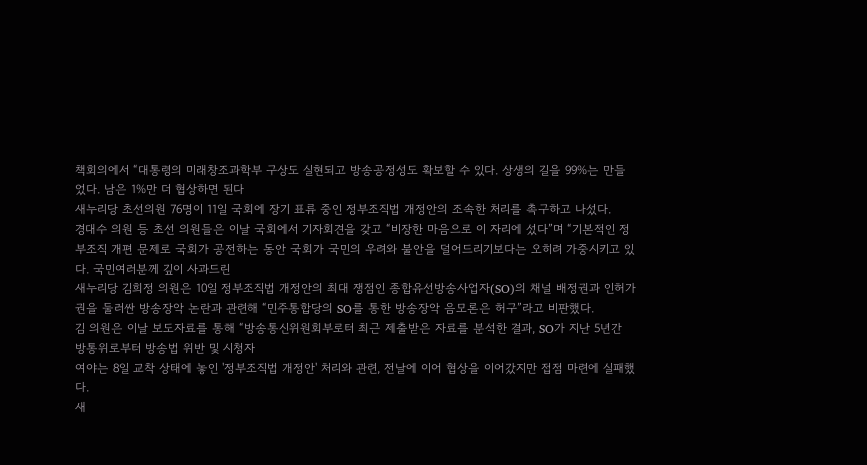책회의에서 “대통령의 미래창조과학부 구상도 실현되고 방송공정성도 확보할 수 있다. 상생의 길을 99%는 만들었다. 남은 1%만 더 협상하면 된다
새누리당 초선의원 76명이 11일 국회에 장기 표류 중인 정부조직법 개정안의 조속한 처리를 촉구하고 나섰다.
경대수 의원 등 초선 의원들은 이날 국회에서 기자회견을 갖고 “비장한 마음으로 이 자리에 섰다”며 “기본적인 정부조직 개편 문제로 국회가 공전하는 동안 국회가 국민의 우려와 불안을 덜어드리기보다는 오히려 가중시키고 있다. 국민여러분께 깊이 사과드린
새누리당 김희정 의원은 10일 정부조직법 개정안의 최대 쟁점인 종합유선방송사업자(SO)의 채널 배정권과 인허가권을 둘러싼 방송장악 논란과 관련해 “민주통합당의 SO를 통한 방송장악 음모론은 허구”라고 비판했다.
김 의원은 이날 보도자료를 통해 “방송통신위원회부로터 최근 제출받은 자료를 분석한 결과, SO가 지난 5년간 방통위로부터 방송법 위반 및 시청자
여야는 8일 교착 상태에 놓인 '정부조직법 개정안' 처리와 관련, 전날에 이어 협상을 이어갔지만 접점 마련에 실패했다.
새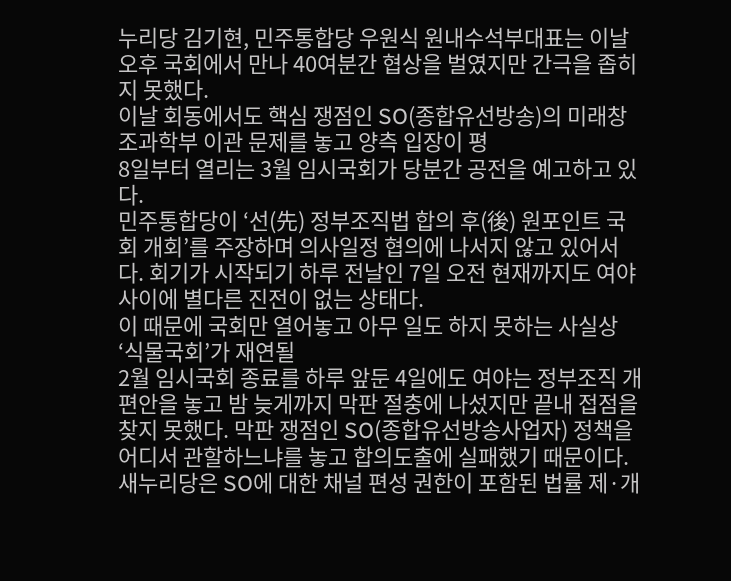누리당 김기현, 민주통합당 우원식 원내수석부대표는 이날 오후 국회에서 만나 40여분간 협상을 벌였지만 간극을 좁히지 못했다.
이날 회동에서도 핵심 쟁점인 SO(종합유선방송)의 미래창조과학부 이관 문제를 놓고 양측 입장이 평
8일부터 열리는 3월 임시국회가 당분간 공전을 예고하고 있다.
민주통합당이 ‘선(先) 정부조직법 합의 후(後) 원포인트 국회 개회’를 주장하며 의사일정 협의에 나서지 않고 있어서다. 회기가 시작되기 하루 전날인 7일 오전 현재까지도 여야 사이에 별다른 진전이 없는 상태다.
이 때문에 국회만 열어놓고 아무 일도 하지 못하는 사실상 ‘식물국회’가 재연될
2월 임시국회 종료를 하루 앞둔 4일에도 여야는 정부조직 개편안을 놓고 밤 늦게까지 막판 절충에 나섰지만 끝내 접점을 찾지 못했다. 막판 쟁점인 SO(종합유선방송사업자) 정책을 어디서 관할하느냐를 놓고 합의도출에 실패했기 때문이다.
새누리당은 SO에 대한 채널 편성 권한이 포함된 법률 제·개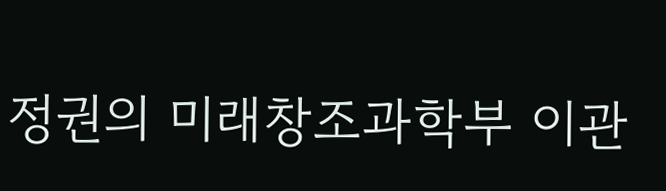정권의 미래창조과학부 이관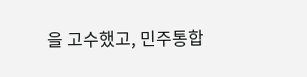을 고수했고, 민주통합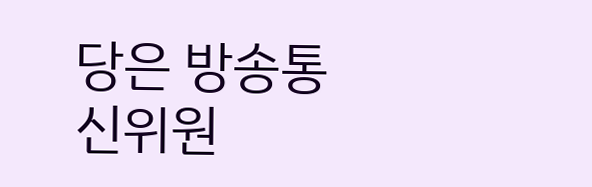당은 방송통신위원